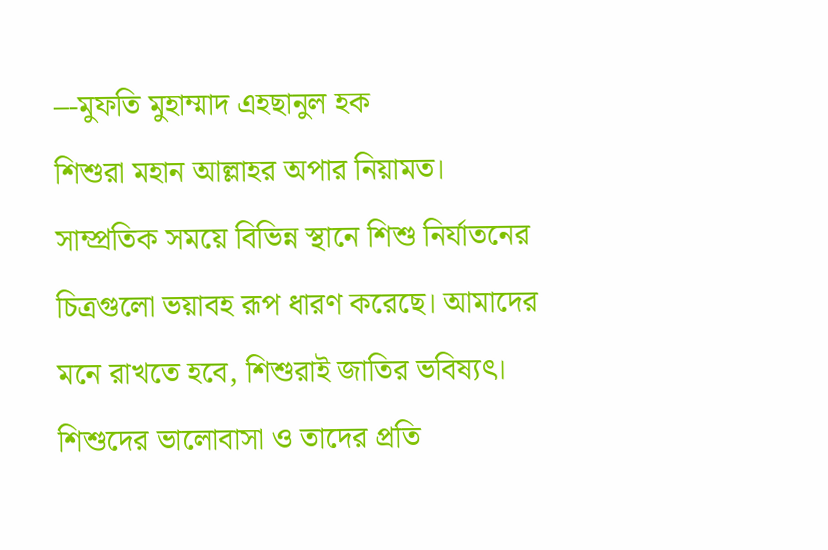–-মুফতি মুহাম্মাদ এহছানুল হক
শিশুরা মহান আল্লাহর অপার নিয়ামত। সাম্প্রতিক সময়ে বিভিন্ন স্থানে শিশু নির্যাতনের চিত্রগুলো ভয়াবহ রূপ ধারণ করেছে। আমাদের মনে রাখতে হবে, শিশুরাই জাতির ভবিষ্যৎ। শিশুদের ভালোবাসা ও তাদের প্রতি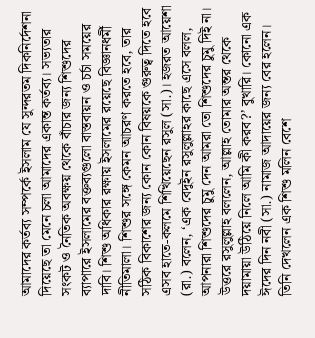আমাদের কর্তব্য সম্পর্কে ইসলাম যে সুন্দরতম দিকনির্দেশনা দিয়েছে তা মেনে চলা আমাদের একান্ত কর্তব্য। সভ্যতার সংকট ও নৈতিক অবক্ষয় থেকে বাঁচার জন্য শিশুদের ব্যাপারে ইসলামের বক্তব্যগুলো বাস্তবায়ন ও চর্চা সময়ের দাবি। শিশু অধিকার রক্ষায় ইসলামের রয়েছে বিজ্ঞানধর্মী নীতিমালা। শিশুর সঙ্গে কেমন আচরণ করতে হবে, তার সঠিক বিকাশের জন্য কোন কোন বিষয়কে গুরুত্ব দিতে হবে এসব হাতে-কলমে শিখিয়েছেন রসুল (সা.)। হজরত আয়েশা (রা.) বলেন, ‘এক বেদুইন রসুলুল্লাহর কাছে এসে বলল, আপনারা শিশুদের চুমু দেন আমরা তো শিশুদের চুমু দিই না। উত্তরে রসুলুল্লাহ বললেন, আল্লাহ তোমার অন্তর থেকে দয়ামায়া উঠিয়ে নিলে আমি কী করব?’ বুখারি। কোনো এক ঈদের দিন নবী (সা.) নামাজ আদায়ের জন্য বের হলেন। তিনি দেখলেন এক শিশু মলিন বেশে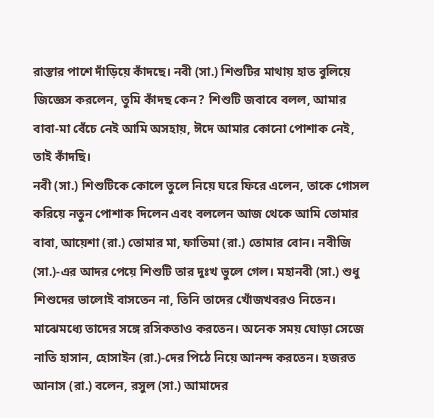রাস্তার পাশে দাঁড়িয়ে কাঁদছে। নবী (সা.) শিশুটির মাথায় হাত বুলিয়ে জিজ্ঞেস করলেন, তুমি কাঁদছ কেন? শিশুটি জবাবে বলল, আমার বাবা-মা বেঁচে নেই আমি অসহায়, ঈদে আমার কোনো পোশাক নেই, তাই কাঁদছি।
নবী (সা.) শিশুটিকে কোলে তুলে নিয়ে ঘরে ফিরে এলেন, তাকে গোসল করিয়ে নতুন পোশাক দিলেন এবং বললেন আজ থেকে আমি তোমার বাবা, আয়েশা (রা.) তোমার মা, ফাতিমা (রা.) তোমার বোন। নবীজি (সা.)-এর আদর পেয়ে শিশুটি তার দুঃখ ভুলে গেল। মহানবী (সা.) শুধু শিশুদের ভালোই বাসতেন না, তিনি তাদের খোঁজখবরও নিতেন। মাঝেমধ্যে তাদের সঙ্গে রসিকতাও করতেন। অনেক সময় ঘোড়া সেজে নাতি হাসান, হোসাইন (রা.)-দের পিঠে নিয়ে আনন্দ করতেন। হজরত আনাস (রা.) বলেন, রসুল (সা.) আমাদের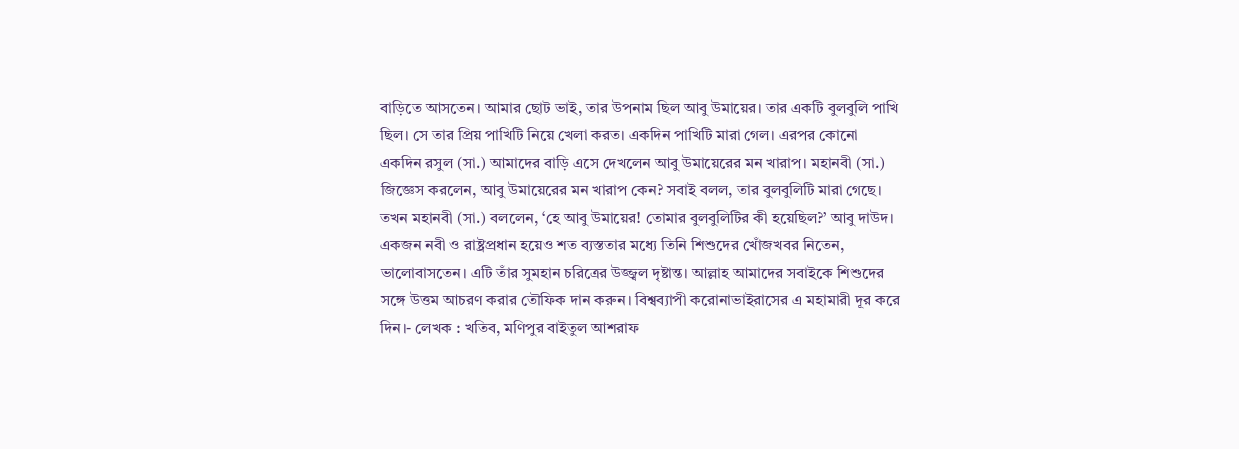বাড়িতে আসতেন। আমার ছোট ভাই, তার উপনাম ছিল আবু উমায়ের। তার একটি বুলবুলি পাখি ছিল। সে তার প্রিয় পাখিটি নিয়ে খেলা করত। একদিন পাখিটি মারা গেল। এরপর কোনো একদিন রসুল (সা.) আমাদের বাড়ি এসে দেখলেন আবু উমায়েরের মন খারাপ। মহানবী (সা.) জিজ্ঞেস করলেন, আবু উমায়েরের মন খারাপ কেন? সবাই বলল, তার বুলবুলিটি মারা গেছে। তখন মহানবী (সা.) বললেন, ‘হে আবু উমায়ের! তোমার বুলবুলিটির কী হয়েছিল?’ আবু দাউদ। একজন নবী ও রাষ্ট্রপ্রধান হয়েও শত ব্যস্ততার মধ্যে তিনি শিশুদের খোঁজখবর নিতেন, ভালোবাসতেন। এটি তাঁর সুমহান চরিত্রের উজ্জ্বল দৃষ্টান্ত। আল্লাহ আমাদের সবাইকে শিশুদের সঙ্গে উত্তম আচরণ করার তৌফিক দান করুন। বিশ্বব্যাপী করোনাভাইরাসের এ মহামারী দূর করে দিন।- লেখক : খতিব, মণিপুর বাইতুল আশরাফ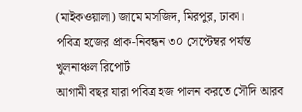(মাইকওয়ালা) জামে মসজিদ, মিরপুর, ঢাকা।
পবিত্র হজের প্রাক-নিবন্ধন ৩০ সেপ্টেম্বর পর্যন্ত
খুলনাঞ্চল রিপোর্ট
আগামী বছর যারা পবিত্র হজ পালন করতে সৌদি আরব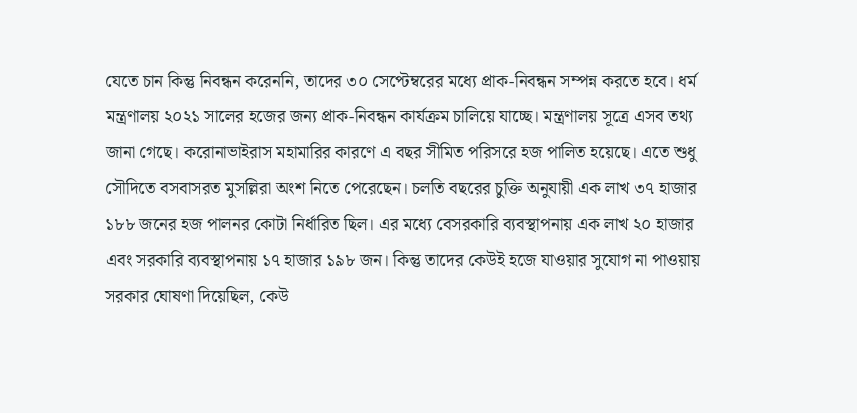যেতে চান কিন্তু নিবন্ধন করেননি, তাদের ৩০ সেপ্টেম্বরের মধ্যে প্রাক-নিবন্ধন সম্পন্ন করতে হবে। ধর্ম মন্ত্রণালয় ২০২১ সালের হজের জন্য প্রাক-নিবন্ধন কার্যক্রম চালিয়ে যাচ্ছে। মন্ত্রণালয় সূত্রে এসব তথ্য জানা গেছে। করোনাভাইরাস মহামারির কারণে এ বছর সীমিত পরিসরে হজ পালিত হয়েছে। এতে শুধু সৌদিতে বসবাসরত মুসল্লিরা অংশ নিতে পেরেছেন। চলতি বছরের চুক্তি অনুযায়ী এক লাখ ৩৭ হাজার ১৮৮ জনের হজ পালনর কোটা নির্ধারিত ছিল। এর মধ্যে বেসরকারি ব্যবস্থাপনায় এক লাখ ২০ হাজার এবং সরকারি ব্যবস্থাপনায় ১৭ হাজার ১৯৮ জন। কিন্তু তাদের কেউই হজে যাওয়ার সুযোগ না পাওয়ায় সরকার ঘোষণা দিয়েছিল, কেউ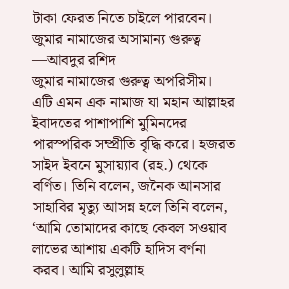টাকা ফেরত নিতে চাইলে পারবেন।
জুমার নামাজের অসামান্য গুরুত্ব
—আবদুর রশিদ
জুমার নামাজের গুরুত্ব অপরিসীম। এটি এমন এক নামাজ যা মহান আল্লাহর ইবাদতের পাশাপাশি মুমিনদের পারস্পরিক সম্প্রীতি বৃদ্ধি করে। হজরত সাইদ ইবনে মুসায়্যাব (রহ.) থেকে বর্ণিত। তিনি বলেন, জনৈক আনসার সাহাবির মৃত্যু আসন্ন হলে তিনি বলেন, ‘আমি তোমাদের কাছে কেবল সওয়াব লাভের আশায় একটি হাদিস বর্ণনা করব। আমি রসুলুল্লাহ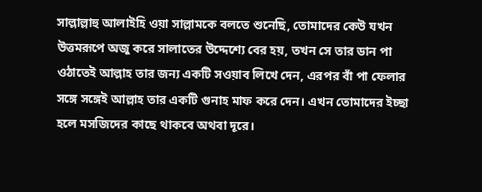সাল্লাল্লাহু আলাইহি ওয়া সাল্লামকে বলতে শুনেছি, তোমাদের কেউ যখন উত্তমরূপে অজু করে সালাতের উদ্দেশ্যে বের হয়, তখন সে তার ডান পা ওঠাতেই আল্লাহ তার জন্য একটি সওয়াব লিখে দেন, এরপর বাঁ পা ফেলার সঙ্গে সঙ্গেই আল্লাহ তার একটি গুনাহ মাফ করে দেন। এখন তোমাদের ইচ্ছা হলে মসজিদের কাছে থাকবে অথবা দূরে।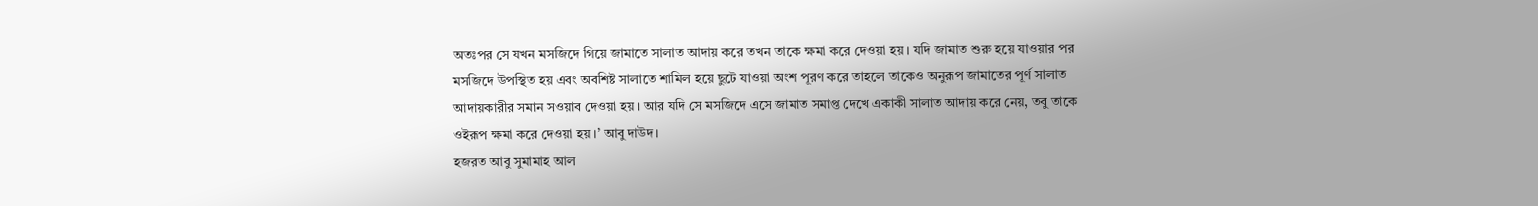অতঃপর সে যখন মসজিদে গিয়ে জামাতে সালাত আদায় করে তখন তাকে ক্ষমা করে দেওয়া হয়। যদি জামাত শুরু হয়ে যাওয়ার পর মসজিদে উপস্থিত হয় এবং অবশিষ্ট সালাতে শামিল হয়ে ছুটে যাওয়া অংশ পূরণ করে তাহলে তাকেও অনুরূপ জামাতের পূর্ণ সালাত আদায়কারীর সমান সওয়াব দেওয়া হয়। আর যদি সে মসজিদে এসে জামাত সমাপ্ত দেখে একাকী সালাত আদায় করে নেয়, তবু তাকে ওইরূপ ক্ষমা করে দেওয়া হয়।’ আবু দাউদ।
হজরত আবু সুমামাহ আল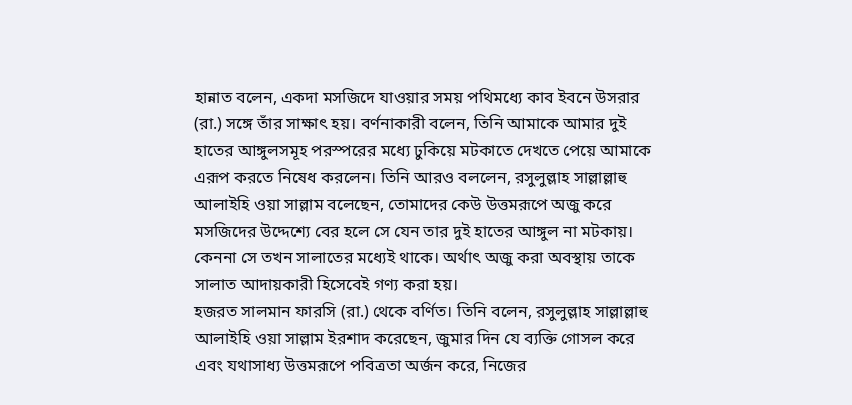হান্নাত বলেন, একদা মসজিদে যাওয়ার সময় পথিমধ্যে কাব ইবনে উসরার (রা.) সঙ্গে তাঁর সাক্ষাৎ হয়। বর্ণনাকারী বলেন, তিনি আমাকে আমার দুই হাতের আঙ্গুলসমূহ পরস্পরের মধ্যে ঢুকিয়ে মটকাতে দেখতে পেয়ে আমাকে এরূপ করতে নিষেধ করলেন। তিনি আরও বললেন, রসুলুল্লাহ সাল্লাল্লাহু আলাইহি ওয়া সাল্লাম বলেছেন, তোমাদের কেউ উত্তমরূপে অজু করে মসজিদের উদ্দেশ্যে বের হলে সে যেন তার দুই হাতের আঙ্গুল না মটকায়। কেননা সে তখন সালাতের মধ্যেই থাকে। অর্থাৎ অজু করা অবস্থায় তাকে সালাত আদায়কারী হিসেবেই গণ্য করা হয়।
হজরত সালমান ফারসি (রা.) থেকে বর্ণিত। তিনি বলেন, রসুলুল্লাহ সাল্লাল্লাহু আলাইহি ওয়া সাল্লাম ইরশাদ করেছেন, জুমার দিন যে ব্যক্তি গোসল করে এবং যথাসাধ্য উত্তমরূপে পবিত্রতা অর্জন করে, নিজের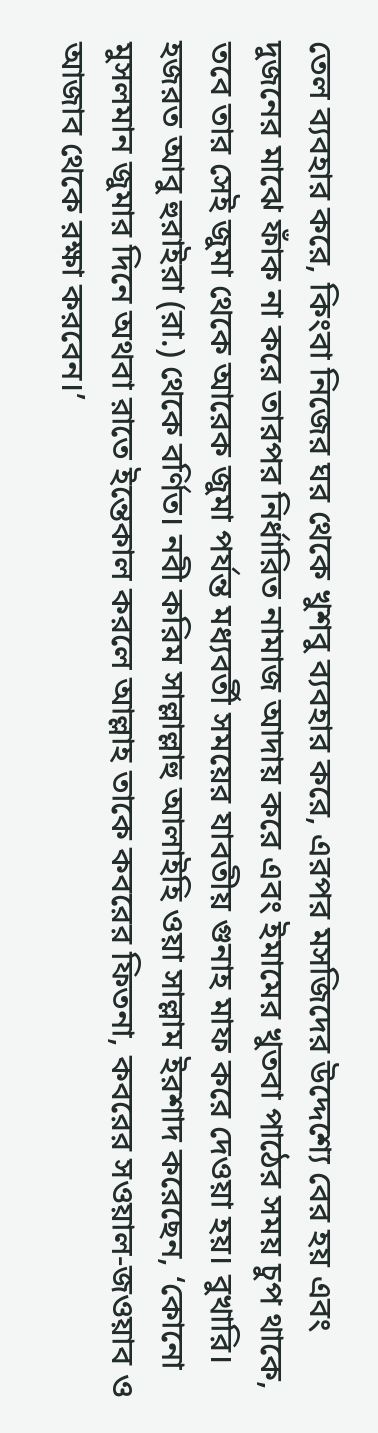তেল ব্যবহার করে, কিংবা নিজের ঘর থেকে খুশবু ব্যবহার করে, এরপর মসজিদের উদ্দেশ্যে বের হয় এবং দুজনের মাঝে ফাঁক না করে তারপর নির্ধারিত নামাজ আদায় করে এবং ইমামের খুতবা পাঠের সময় চুপ থাকে, তবে তার সেই জুমা থেকে আরেক জুমা পর্যন্ত মধ্যবর্তী সময়ের যাবতীয় গুনাহ মাফ করে দেওয়া হয়। বুখারি। হজরত আবু হুরাইরা (রা.) থেকে বর্ণিত। নবী করিম সাল্লাল্লাহু আলাইহি ওয়া সাল্লাম ইরশাদ করেছেন, ‘কোনো মুসলমান জুমার দিনে অথবা রাতে ইন্তেকাল করলে আল্লাহ তাকে কবরের ফিতনা, কবরের সওয়াল-জওয়াব ও আজাব থেকে রক্ষা করবেন।’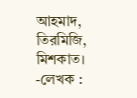আহমাদ, তিরমিজি, মিশকাত। -লেখক :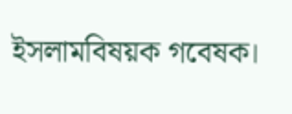ইসলামবিষয়ক গবেষক।